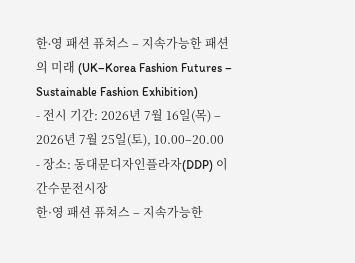한∙영 패션 퓨쳐스 – 지속가능한 패션의 미래 (UK–Korea Fashion Futures – Sustainable Fashion Exhibition)
- 전시 기간: 2026년 7월 16일(목) – 2026년 7월 25일(토), 10.00–20.00
- 장소: 동대문디자인플라자(DDP) 이간수문전시장
한·영 패션 퓨쳐스 – 지속가능한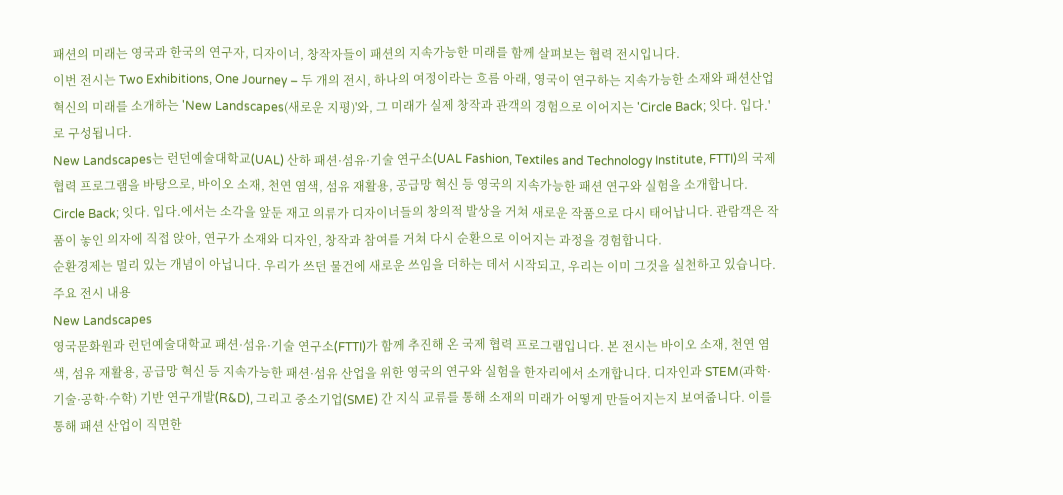패션의 미래는 영국과 한국의 연구자, 디자이너, 창작자들이 패션의 지속가능한 미래를 함께 살펴보는 협력 전시입니다.
이번 전시는 Two Exhibitions, One Journey – 두 개의 전시, 하나의 여정이라는 흐름 아래, 영국이 연구하는 지속가능한 소재와 패션산업 혁신의 미래를 소개하는 'New Landscapes(새로운 지평)'와, 그 미래가 실제 창작과 관객의 경험으로 이어지는 'Circle Back; 잇다. 입다.'로 구성됩니다.
New Landscapes는 런던예술대학교(UAL) 산하 패션·섬유·기술 연구소(UAL Fashion, Textiles and Technology Institute, FTTI)의 국제 협력 프로그램을 바탕으로, 바이오 소재, 천연 염색, 섬유 재활용, 공급망 혁신 등 영국의 지속가능한 패션 연구와 실험을 소개합니다.
Circle Back; 잇다. 입다.에서는 소각을 앞둔 재고 의류가 디자이너들의 창의적 발상을 거쳐 새로운 작품으로 다시 태어납니다. 관람객은 작품이 놓인 의자에 직접 앉아, 연구가 소재와 디자인, 창작과 참여를 거쳐 다시 순환으로 이어지는 과정을 경험합니다.
순환경제는 멀리 있는 개념이 아닙니다. 우리가 쓰던 물건에 새로운 쓰임을 더하는 데서 시작되고, 우리는 이미 그것을 실천하고 있습니다.
주요 전시 내용
New Landscapes
영국문화원과 런던예술대학교 패션·섬유·기술 연구소(FTTI)가 함께 추진해 온 국제 협력 프로그램입니다. 본 전시는 바이오 소재, 천연 염색, 섬유 재활용, 공급망 혁신 등 지속가능한 패션·섬유 산업을 위한 영국의 연구와 실험을 한자리에서 소개합니다. 디자인과 STEM(과학·기술·공학·수학) 기반 연구개발(R&D), 그리고 중소기업(SME) 간 지식 교류를 통해 소재의 미래가 어떻게 만들어지는지 보여줍니다. 이를 통해 패션 산업이 직면한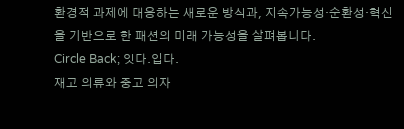환경적 과제에 대응하는 새로운 방식과, 지속가능성·순환성·혁신을 기반으로 한 패션의 미래 가능성을 살펴봅니다.
Circle Back; 잇다.입다.
재고 의류와 중고 의자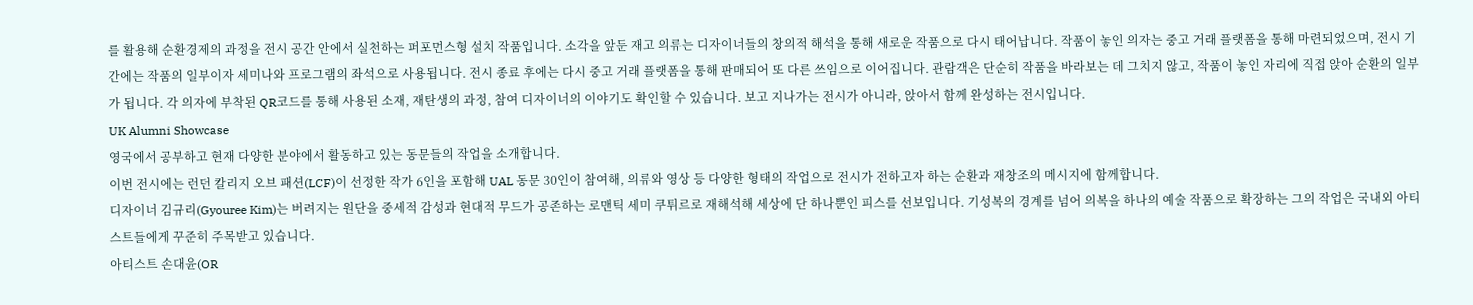를 활용해 순환경제의 과정을 전시 공간 안에서 실천하는 퍼포먼스형 설치 작품입니다. 소각을 앞둔 재고 의류는 디자이너들의 창의적 해석을 통해 새로운 작품으로 다시 태어납니다. 작품이 놓인 의자는 중고 거래 플랫폼을 통해 마련되었으며, 전시 기간에는 작품의 일부이자 세미나와 프로그램의 좌석으로 사용됩니다. 전시 종료 후에는 다시 중고 거래 플랫폼을 통해 판매되어 또 다른 쓰임으로 이어집니다. 관람객은 단순히 작품을 바라보는 데 그치지 않고, 작품이 놓인 자리에 직접 앉아 순환의 일부가 됩니다. 각 의자에 부착된 QR코드를 통해 사용된 소재, 재탄생의 과정, 참여 디자이너의 이야기도 확인할 수 있습니다. 보고 지나가는 전시가 아니라, 앉아서 함께 완성하는 전시입니다.
UK Alumni Showcase
영국에서 공부하고 현재 다양한 분야에서 활동하고 있는 동문들의 작업을 소개합니다.
이번 전시에는 런던 칼리지 오브 패션(LCF)이 선정한 작가 6인을 포함해 UAL 동문 30인이 참여해, 의류와 영상 등 다양한 형태의 작업으로 전시가 전하고자 하는 순환과 재창조의 메시지에 함께합니다.
디자이너 김규리(Gyouree Kim)는 버려지는 원단을 중세적 감성과 현대적 무드가 공존하는 로맨틱 세미 쿠튀르로 재해석해 세상에 단 하나뿐인 피스를 선보입니다. 기성복의 경계를 넘어 의복을 하나의 예술 작품으로 확장하는 그의 작업은 국내외 아티스트들에게 꾸준히 주목받고 있습니다.
아티스트 손대윤(OR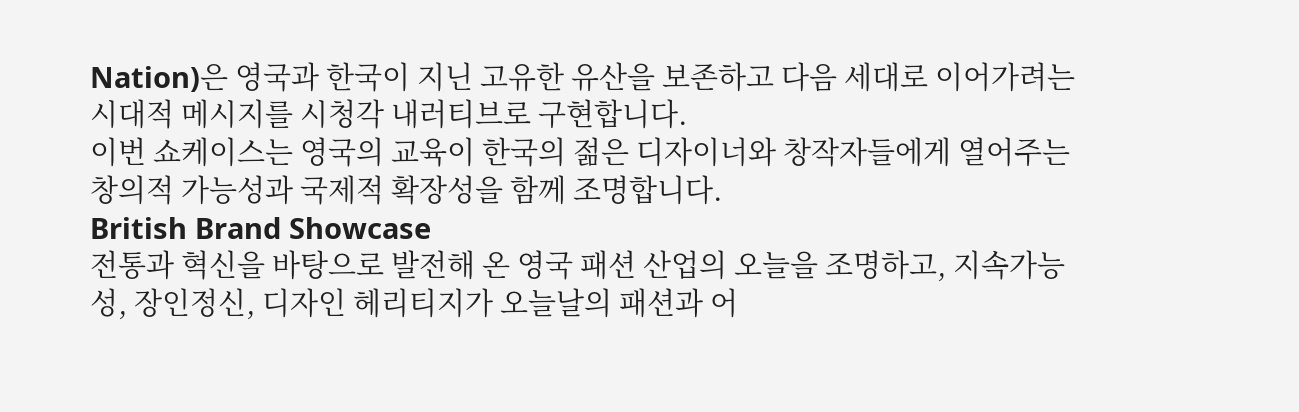Nation)은 영국과 한국이 지닌 고유한 유산을 보존하고 다음 세대로 이어가려는 시대적 메시지를 시청각 내러티브로 구현합니다.
이번 쇼케이스는 영국의 교육이 한국의 젊은 디자이너와 창작자들에게 열어주는 창의적 가능성과 국제적 확장성을 함께 조명합니다.
British Brand Showcase
전통과 혁신을 바탕으로 발전해 온 영국 패션 산업의 오늘을 조명하고, 지속가능성, 장인정신, 디자인 헤리티지가 오늘날의 패션과 어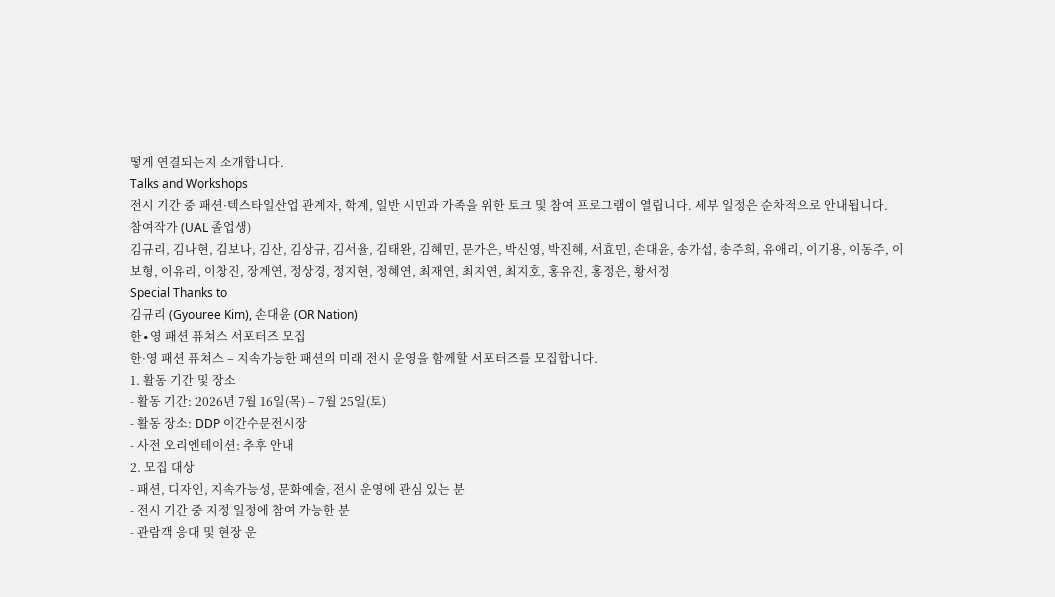떻게 연결되는지 소개합니다.
Talks and Workshops
전시 기간 중 패션·텍스타일산업 관계자, 학계, 일반 시민과 가족을 위한 토크 및 참여 프로그램이 열립니다. 세부 일정은 순차적으로 안내됩니다.
참여작가 (UAL 졸업생)
김규리, 김나현, 김보나, 김산, 김상규, 김서율, 김태완, 김혜민, 문가은, 박신영, 박진혜, 서효민, 손대윤, 송가섭, 송주희, 유애리, 이기용, 이동주, 이보형, 이유리, 이창진, 장계연, 정상경, 정지현, 정혜연, 최재연, 최지연, 최지호, 홍유진, 홍정은, 황서정
Special Thanks to
김규리 (Gyouree Kim), 손대윤 (OR Nation)
한∙영 패션 퓨쳐스 서포터즈 모집
한·영 패션 퓨쳐스 – 지속가능한 패션의 미래 전시 운영을 함께할 서포터즈를 모집합니다.
1. 활동 기간 및 장소
- 활동 기간: 2026년 7월 16일(목) – 7월 25일(토)
- 활동 장소: DDP 이간수문전시장
- 사전 오리엔테이션: 추후 안내
2. 모집 대상
- 패션, 디자인, 지속가능성, 문화예술, 전시 운영에 관심 있는 분
- 전시 기간 중 지정 일정에 참여 가능한 분
- 관람객 응대 및 현장 운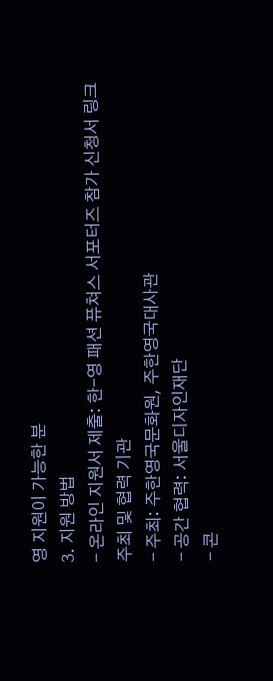영 지원이 가능한 분
3. 지원 방법
- 온라인 지원서 제출: 한-영 패션 퓨쳐스 서포터즈 참가 신청서 링크
주최 및 협력 기관
- 주최: 주한영국문화원, 주한영국대사관
- 공간 협력: 서울디자인재단
- 콘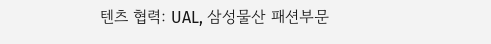텐츠 협력: UAL, 삼성물산 패션부문